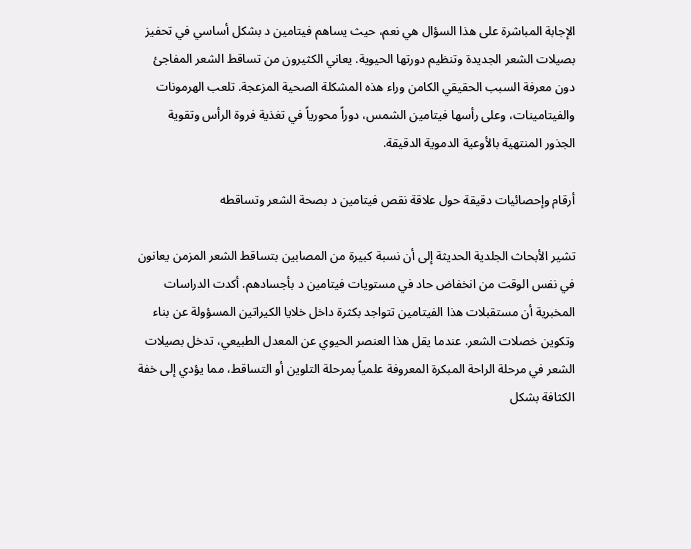الإجابة المباشرة على هذا السؤال هي نعم، حيث يساهم فيتامين د بشكل أساسي في تحفيز بصيلات الشعر الجديدة وتنظيم دورتها الحيوية. يعاني الكثيرون من تساقط الشعر المفاجئ دون معرفة السبب الحقيقي الكامن وراء هذه المشكلة الصحية المزعجة. تلعب الهرمونات والفيتامينات، وعلى رأسها فيتامين الشمس، دوراً محورياً في تغذية فروة الرأس وتقوية الجذور المنتهية بالأوعية الدموية الدقيقة.

أرقام وإحصائيات دقيقة حول علاقة نقص فيتامين د بصحة الشعر وتساقطه

تشير الأبحاث الجلدية الحديثة إلى أن نسبة كبيرة من المصابين بتساقط الشعر المزمن يعانون في نفس الوقت من انخفاض حاد في مستويات فيتامين د بأجسادهم. أكدت الدراسات المخبرية أن مستقبلات هذا الفيتامين تتواجد بكثرة داخل خلايا الكيراتين المسؤولة عن بناء وتكوين خصلات الشعر. عندما يقل هذا العنصر الحيوي عن المعدل الطبيعي، تدخل بصيلات الشعر في مرحلة الراحة المبكرة المعروفة علمياً بمرحلة التلوين أو التساقط، مما يؤدي إلى خفة الكثافة بشكل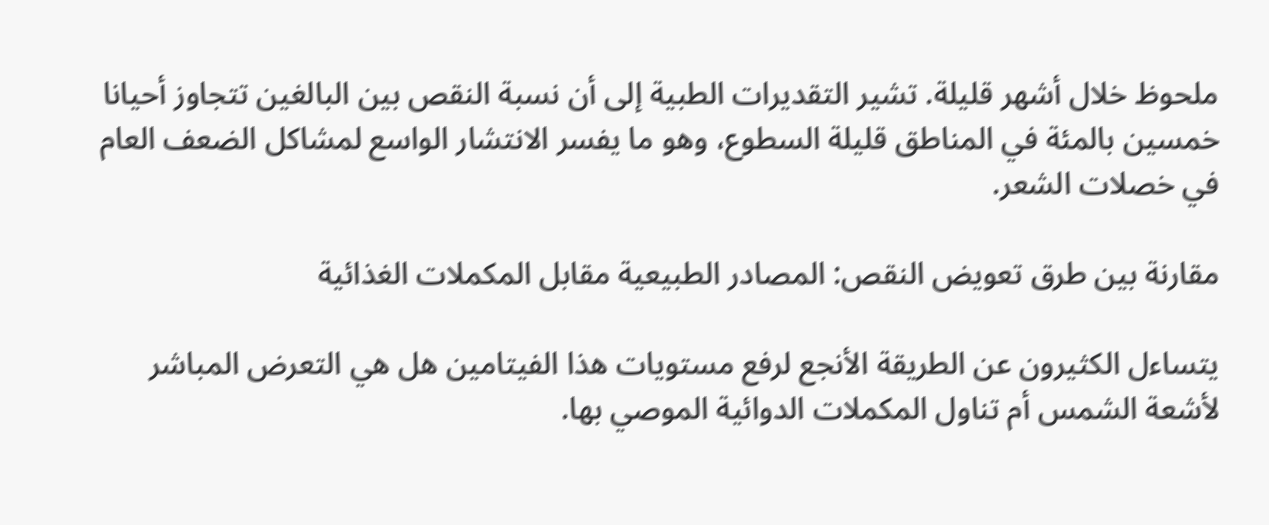ملحوظ خلال أشهر قليلة. تشير التقديرات الطبية إلى أن نسبة النقص بين البالغين تتجاوز أحيانا خمسين بالمئة في المناطق قليلة السطوع، وهو ما يفسر الانتشار الواسع لمشاكل الضعف العام في خصلات الشعر.

مقارنة بين طرق تعويض النقص: المصادر الطبيعية مقابل المكملات الغذائية

يتساءل الكثيرون عن الطريقة الأنجع لرفع مستويات هذا الفيتامين هل هي التعرض المباشر لأشعة الشمس أم تناول المكملات الدوائية الموصي بها.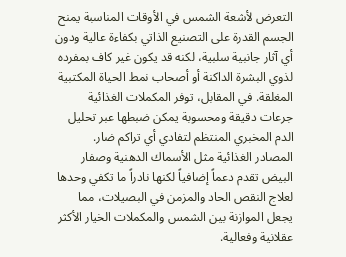التعرض لأشعة الشمس في الأوقات المناسبة يمنح الجسم القدرة على التصنيع الذاتي بكفاءة عالية ودون أي آثار جانبية سلبية، لكنه قد يكون غير كاف بمفرده لذوي البشرة الداكنة أو أصحاب نمط الحياة المكتبية المغلقة. في المقابل، توفر المكملات الغذائية جرعات دقيقة ومحسوبة يمكن ضبطها عبر تحليل الدم المخبري المنتظم لتفادي أي تراكم ضار. المصادر الغذائية مثل الأسماك الدهنية وصفار البيض تقدم دعماً إضافياً لكنها نادراً ما تكفي وحدها لعلاج النقص الحاد والمزمن في البصيلات، مما يجعل الموازنة بين الشمس والمكملات الخيار الأكثر عقلانية وفعالية.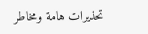تحذيرات هامة ومخاطر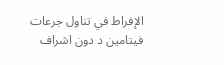الإفراط في تناول جرعات فيتامين د دون اشراف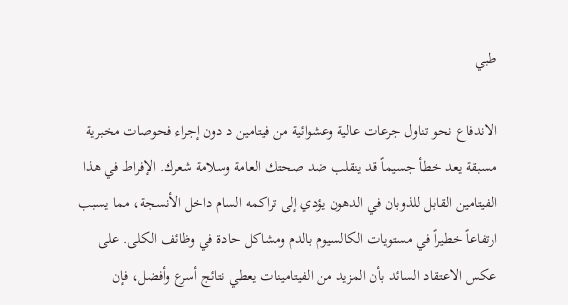طبي

الاندفاع نحو تناول جرعات عالية وعشوائية من فيتامين د دون إجراء فحوصات مخبرية مسبقة يعد خطأ جسيماً قد ينقلب ضد صحتك العامة وسلامة شعرك. الإفراط في هذا الفيتامين القابل للذوبان في الدهون يؤدي إلى تراكمه السام داخل الأنسجة، مما يسبب ارتفاعاً خطيراً في مستويات الكالسيوم بالدم ومشاكل حادة في وظائف الكلى. على عكس الاعتقاد السائد بأن المزيد من الفيتامينات يعطي نتائج أسرع وأفضل، فإن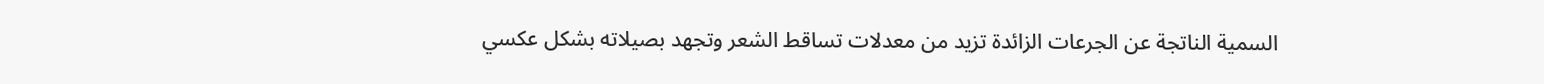السمية الناتجة عن الجرعات الزائدة تزيد من معدلات تساقط الشعر وتجهد بصيلاته بشكل عكسي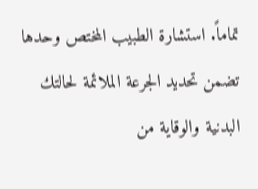تماماً. استشارة الطبيب المختص وحدها تضمن تحديد الجرعة الملائمة لحالتك البدنية والوقاية من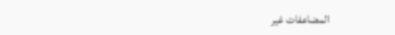المضاعفات غير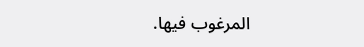المرغوب فيها.